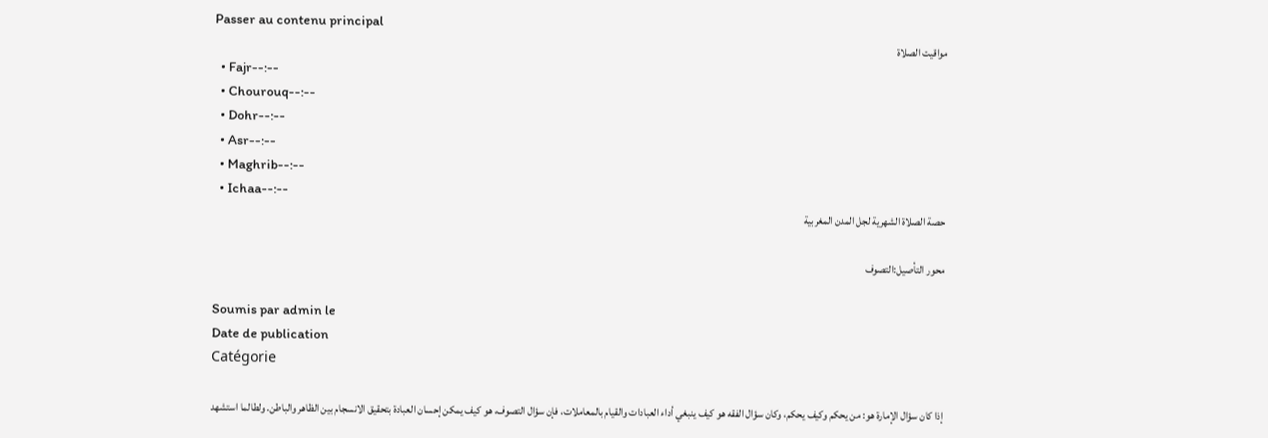Passer au contenu principal
مواقيت الصلاة
  • Fajr--:--
  • Chourouq--:--
  • Dohr--:--
  • Asr--:--
  • Maghrib--:--
  • Ichaa--:--
حصة الصلاة الشهرية لجل المدن المغربية

محور التأصيل:التصوف

Soumis par admin le
Date de publication
Catégorie

إذا كان سؤال الإمارة هو: من يحكم وكيف يحكم، وكان سؤال الفقه هو كيف ينبغي أداء العبادات والقيام بالمعاملات، فإن سؤال التصوف، هو كيف يمكن إحسان العبادة بتحقيق الانسجام بين الظاهر والباطن. ولطالما استشهد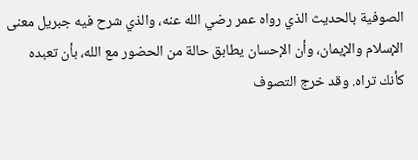الصوفية بالحديث الذي رواه عمر رضي الله عنه، والذي شرح فيه جبريل معنى الإسلام والإيمان، وأن الإحسان يطابق حالة من الحضور مع الله، بأن تعبده كأنك تراه. وقد خرج التصوف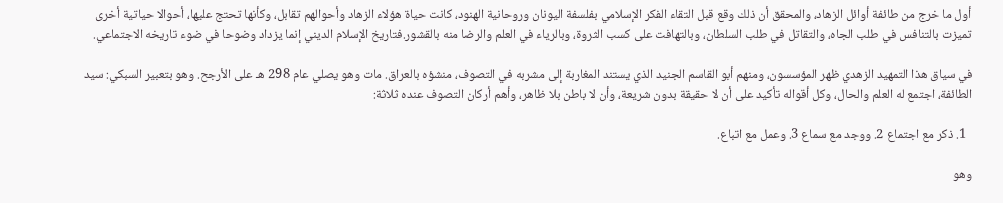أول ما خرج من طائفة أوائل الزهاد، والمحقق أن ذلك وقع قبل التقاء الفكر الإسلامي بفلسفة اليونان وروحانية الهنود، كانت حياة هؤلاء الزهاد وأحوالهم تقابل، وكأنها تحتج عليها، أحوالا حياتية أخرى تميزت بالتنافس في طلب الجاه، والتقاتل في طلب السلطان، وبالتهافت على كسب الثروة، وبالرياء في العلم والرضا منه بالقشور.فتاريخ الإسلام الديني إنما يزداد وضوحا في ضوء تاريخه الاجتماعي.

في سياق هذا التمهيد الزهدي ظهر المؤسسون، ومنهم أبو القاسم الجنيد الذي يستند المغاربة إلى مشربه في التصوف، منشؤه بالعراق. مات وهو يصلي عام 298 هـ على الأرجح. وهو بتعبير السبكي: سيد الطائفة، اجتمع له العلم والحال، وكل أقواله تأكيد على أن لا حقيقة بدون شريعة، وأن لا باطن بلا ظاهر، وأهم أركان التصوف عنده ثلاثة:

  1. ذكر مع اجتماع 2. ووجد مع سماع 3. وعمل مع اتباع.

وهو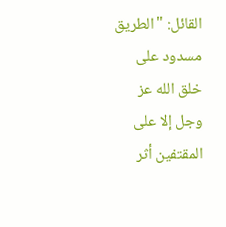القائل: "الطريق مسدود على خلق الله عز وجل إلا على المقتفين أثر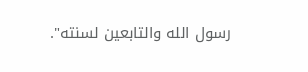رسول الله والتابعين لسنته".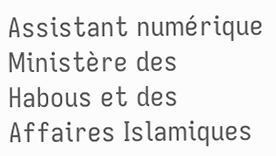Assistant numérique Ministère des Habous et des Affaires Islamiques